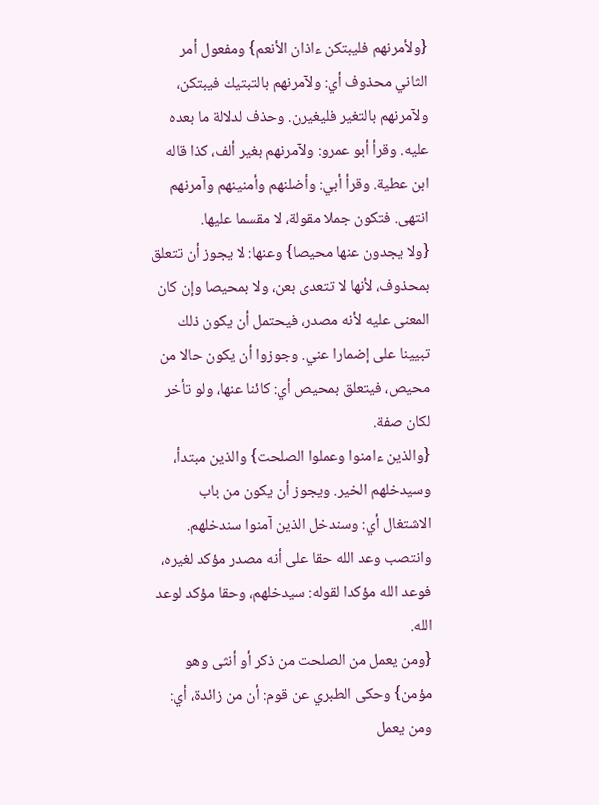{ولأمرنهم فليبتكن ءاذان الأنعم} ومفعول أمر الثاني محذوف أي: ولآمرنهم بالتبتيك فيبتكن، ولآمرنهم بالتغير فليغيرن. وحذف لدلالة ما بعده عليه. وقرأ أبو عمرو: ولآمرنهم بغير ألف، كذا قاله ابن عطية. وقرأ أبي: وأضلنهم وأمنينهم وآمرنهم انتهى. فتكون جملا مقولة، لا مقسما عليها.
{ولا يجدون عنها محيصا} وعنها: لا يجوز أن تتعلق بمحذوف، لأنها لا تتعدى بعن، ولا بمحيصا وإن كان المعنى عليه لأنه مصدر، فيحتمل أن يكون ذلك تبيينا على إضمارا عني. وجوزوا أن يكون حالا من محيص، فيتعلق بمحيص أي: كائنا عنها، ولو تأخر لكان صفة.
{والذين ءامنوا وعملوا الصلحت} والذين مبتدأ، وسيدخلهم الخير. ويجوز أن يكون من باب الاشتغال أي: وسندخل الذين آمنوا سندخلهم. وانتصب وعد الله حقا على أنه مصدر مؤكد لغيره، فوعد الله مؤكدا لقوله: سيدخلهم، وحقا مؤكد لوعد الله.
{ومن يعمل من الصلحت من ذكر أو أنثى وهو مؤمن} وحكى الطبري عن قوم: أن من زائدة، أي: ومن يعمل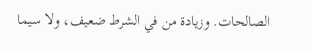الصالحات. وزيادة من في الشرط ضعيف، ولا سيما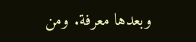وبعدها معرفة. ومن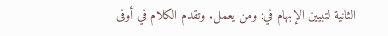الثانية لتبيين الإبهام في: ومن يعمل. وتقدم الكلام في أوفى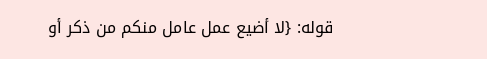قوله: {لا أضيع عمل عامل منكم من ذكر أو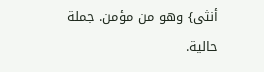أنثى} وهو من مؤمن. جملة حالية.